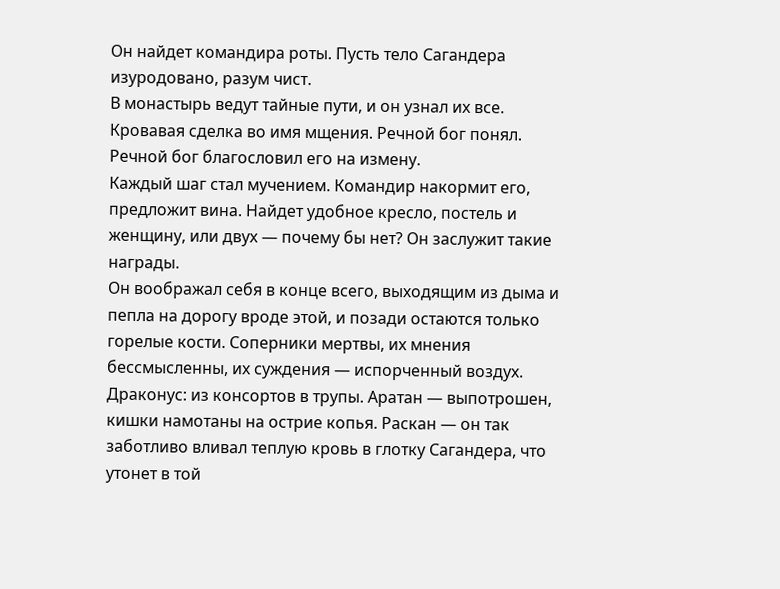Он найдет командира роты. Пусть тело Сагандера изуродовано, разум чист.
В монастырь ведут тайные пути, и он узнал их все.
Кровавая сделка во имя мщения. Речной бог понял. Речной бог благословил его на измену.
Каждый шаг стал мучением. Командир накормит его, предложит вина. Найдет удобное кресло, постель и женщину, или двух — почему бы нет? Он заслужит такие награды.
Он воображал себя в конце всего, выходящим из дыма и пепла на дорогу вроде этой, и позади остаются только горелые кости. Соперники мертвы, их мнения бессмысленны, их суждения — испорченный воздух. Драконус: из консортов в трупы. Аратан — выпотрошен, кишки намотаны на острие копья. Раскан — он так заботливо вливал теплую кровь в глотку Сагандера, что утонет в той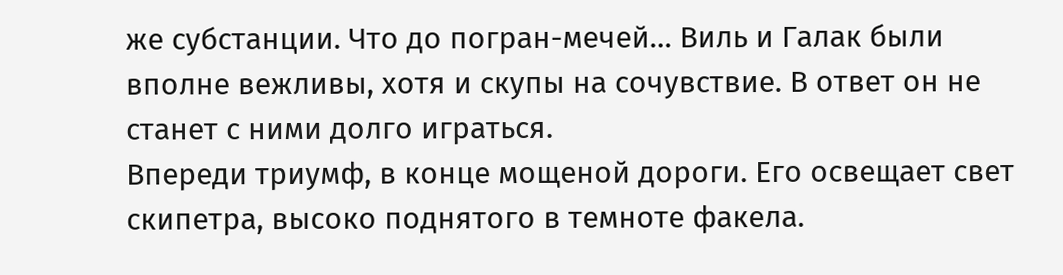же субстанции. Что до погран-мечей… Виль и Галак были вполне вежливы, хотя и скупы на сочувствие. В ответ он не станет с ними долго играться.
Впереди триумф, в конце мощеной дороги. Его освещает свет скипетра, высоко поднятого в темноте факела.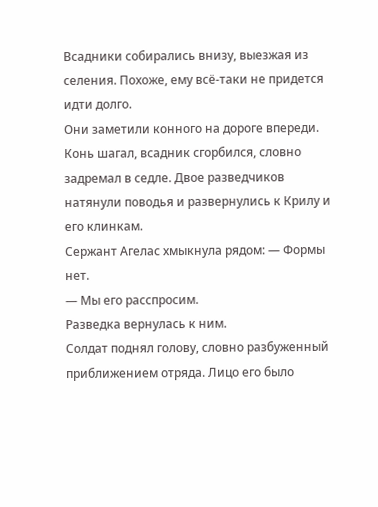Всадники собирались внизу, выезжая из селения. Похоже, ему всё-таки не придется идти долго.
Они заметили конного на дороге впереди. Конь шагал, всадник сгорбился, словно задремал в седле. Двое разведчиков натянули поводья и развернулись к Крилу и его клинкам.
Сержант Агелас хмыкнула рядом: — Формы нет.
— Мы его расспросим.
Разведка вернулась к ним.
Солдат поднял голову, словно разбуженный приближением отряда. Лицо его было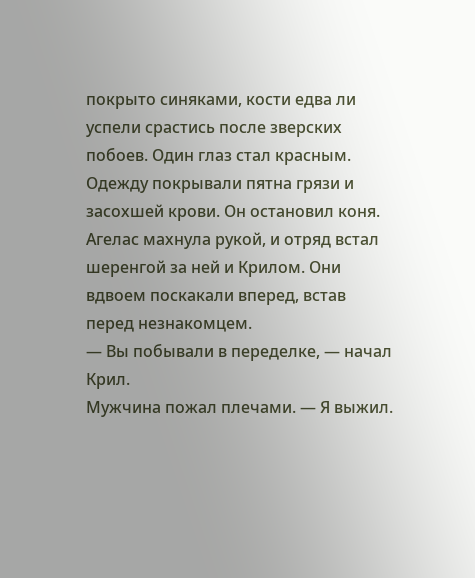покрыто синяками, кости едва ли успели срастись после зверских побоев. Один глаз стал красным. Одежду покрывали пятна грязи и засохшей крови. Он остановил коня.
Агелас махнула рукой, и отряд встал шеренгой за ней и Крилом. Они вдвоем поскакали вперед, встав перед незнакомцем.
— Вы побывали в переделке, — начал Крил.
Мужчина пожал плечами. — Я выжил.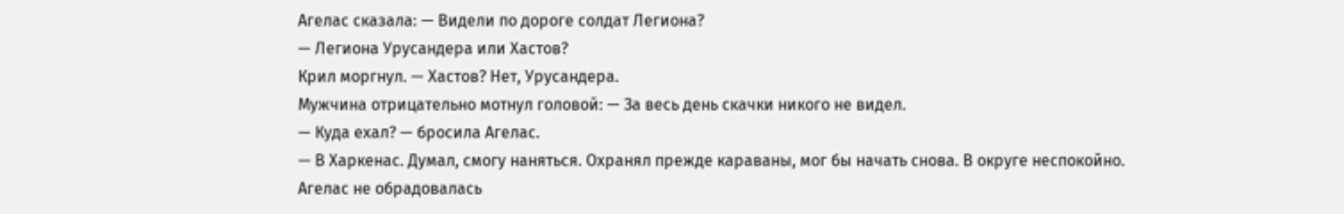Агелас сказала: — Видели по дороге солдат Легиона?
— Легиона Урусандера или Хастов?
Крил моргнул. — Хастов? Нет, Урусандера.
Мужчина отрицательно мотнул головой: — За весь день скачки никого не видел.
— Куда ехал? — бросила Агелас.
— В Харкенас. Думал, смогу наняться. Охранял прежде караваны, мог бы начать снова. В округе неспокойно.
Агелас не обрадовалась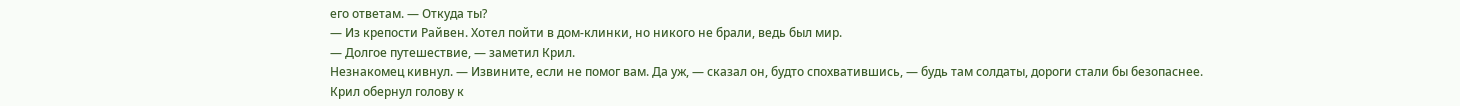его ответам. — Откуда ты?
— Из крепости Райвен. Хотел пойти в дом-клинки, но никого не брали, ведь был мир.
— Долгое путешествие, — заметил Крил.
Незнакомец кивнул. — Извините, если не помог вам. Да уж, — сказал он, будто спохватившись, — будь там солдаты, дороги стали бы безопаснее.
Крил обернул голову к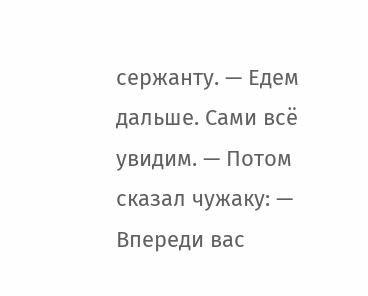сержанту. — Едем дальше. Сами всё увидим. — Потом сказал чужаку: — Впереди вас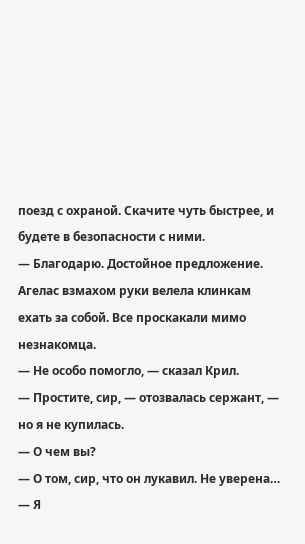поезд с охраной. Скачите чуть быстрее, и будете в безопасности с ними.
— Благодарю. Достойное предложение.
Агелас взмахом руки велела клинкам ехать за собой. Все проскакали мимо незнакомца.
— Не особо помогло, — сказал Крил.
— Простите, сир, — отозвалась сержант, — но я не купилась.
— О чем вы?
— О том, сир, что он лукавил. Не уверена…
— Я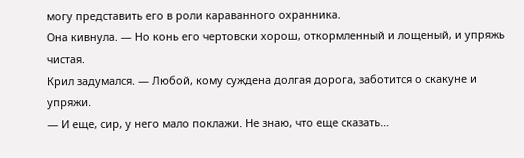могу представить его в роли караванного охранника.
Она кивнула. — Но конь его чертовски хорош, откормленный и лощеный, и упряжь чистая.
Крил задумался. — Любой, кому суждена долгая дорога, заботится о скакуне и упряжи.
— И еще, сир, у него мало поклажи. Не знаю, что еще сказать…